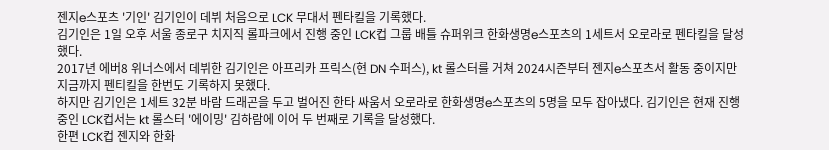젠지e스포츠 '기인' 김기인이 데뷔 처음으로 LCK 무대서 펜타킬을 기록했다.
김기인은 1일 오후 서울 종로구 치지직 롤파크에서 진행 중인 LCK컵 그룹 배틀 슈퍼위크 한화생명e스포츠의 1세트서 오로라로 펜타킬을 달성했다.
2017년 에버8 위너스에서 데뷔한 김기인은 아프리카 프릭스(현 DN 수퍼스), kt 롤스터를 거쳐 2024시즌부터 젠지e스포츠서 활동 중이지만 지금까지 펜티킬을 한번도 기록하지 못했다.
하지만 김기인은 1세트 32분 바람 드래곤을 두고 벌어진 한타 싸움서 오로라로 한화생명e스포츠의 5명을 모두 잡아냈다. 김기인은 현재 진행 중인 LCK컵서는 kt 롤스터 '에이밍' 김하람에 이어 두 번째로 기록을 달성했다.
한편 LCK컵 젠지와 한화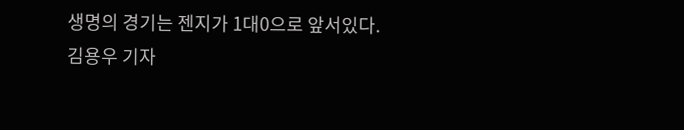생명의 경기는 젠지가 1대0으로 앞서있다.
김용우 기자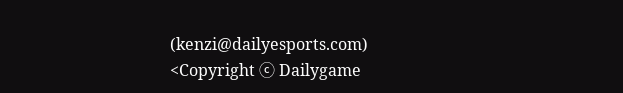(kenzi@dailyesports.com)
<Copyright ⓒ Dailygame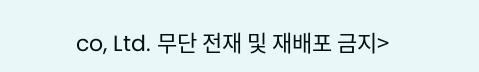co, Ltd. 무단 전재 및 재배포 금지>